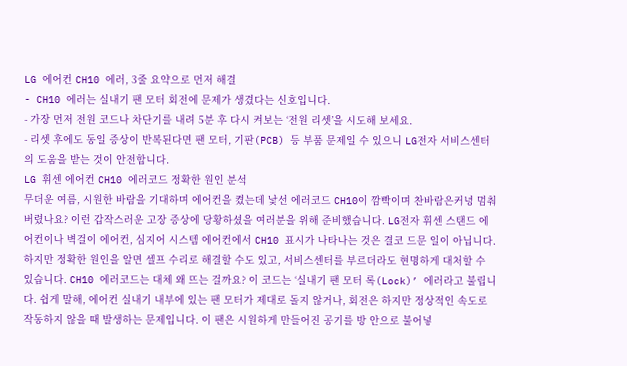LG 에어컨 CH10 에러, 3줄 요약으로 먼저 해결
- CH10 에러는 실내기 팬 모터 회전에 문제가 생겼다는 신호입니다.
- 가장 먼저 전원 코드나 차단기를 내려 5분 후 다시 켜보는 ‘전원 리셋’을 시도해 보세요.
- 리셋 후에도 동일 증상이 반복된다면 팬 모터, 기판(PCB) 등 부품 문제일 수 있으니 LG전자 서비스센터의 도움을 받는 것이 안전합니다.
LG 휘센 에어컨 CH10 에러코드 정확한 원인 분석
무더운 여름, 시원한 바람을 기대하며 에어컨을 켰는데 낯선 에러코드 CH10이 깜빡이며 찬바람은커녕 멈춰버렸나요? 이런 갑작스러운 고장 증상에 당황하셨을 여러분을 위해 준비했습니다. LG전자 휘센 스탠드 에어컨이나 벽걸이 에어컨, 심지어 시스템 에어컨에서 CH10 표시가 나타나는 것은 결코 드문 일이 아닙니다. 하지만 정확한 원인을 알면 셀프 수리로 해결할 수도 있고, 서비스센터를 부르더라도 현명하게 대처할 수 있습니다. CH10 에러코드는 대체 왜 뜨는 걸까요? 이 코드는 ‘실내기 팬 모터 록(Lock)’ 에러라고 불립니다. 쉽게 말해, 에어컨 실내기 내부에 있는 팬 모터가 제대로 돌지 않거나, 회전은 하지만 정상적인 속도로 작동하지 않을 때 발생하는 문제입니다. 이 팬은 시원하게 만들어진 공기를 방 안으로 불어넣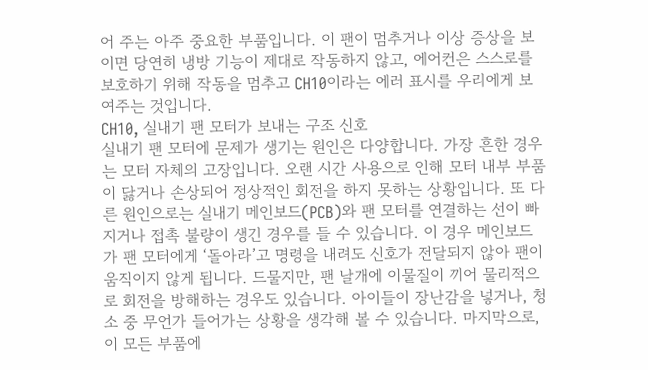어 주는 아주 중요한 부품입니다. 이 팬이 멈추거나 이상 증상을 보이면 당연히 냉방 기능이 제대로 작동하지 않고, 에어컨은 스스로를 보호하기 위해 작동을 멈추고 CH10이라는 에러 표시를 우리에게 보여주는 것입니다.
CH10, 실내기 팬 모터가 보내는 구조 신호
실내기 팬 모터에 문제가 생기는 원인은 다양합니다. 가장 흔한 경우는 모터 자체의 고장입니다. 오랜 시간 사용으로 인해 모터 내부 부품이 닳거나 손상되어 정상적인 회전을 하지 못하는 상황입니다. 또 다른 원인으로는 실내기 메인보드(PCB)와 팬 모터를 연결하는 선이 빠지거나 접촉 불량이 생긴 경우를 들 수 있습니다. 이 경우 메인보드가 팬 모터에게 ‘돌아라’고 명령을 내려도 신호가 전달되지 않아 팬이 움직이지 않게 됩니다. 드물지만, 팬 날개에 이물질이 끼어 물리적으로 회전을 방해하는 경우도 있습니다. 아이들이 장난감을 넣거나, 청소 중 무언가 들어가는 상황을 생각해 볼 수 있습니다. 마지막으로, 이 모든 부품에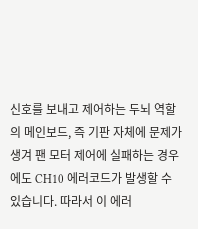신호를 보내고 제어하는 두뇌 역할의 메인보드, 즉 기판 자체에 문제가 생겨 팬 모터 제어에 실패하는 경우에도 CH10 에러코드가 발생할 수 있습니다. 따라서 이 에러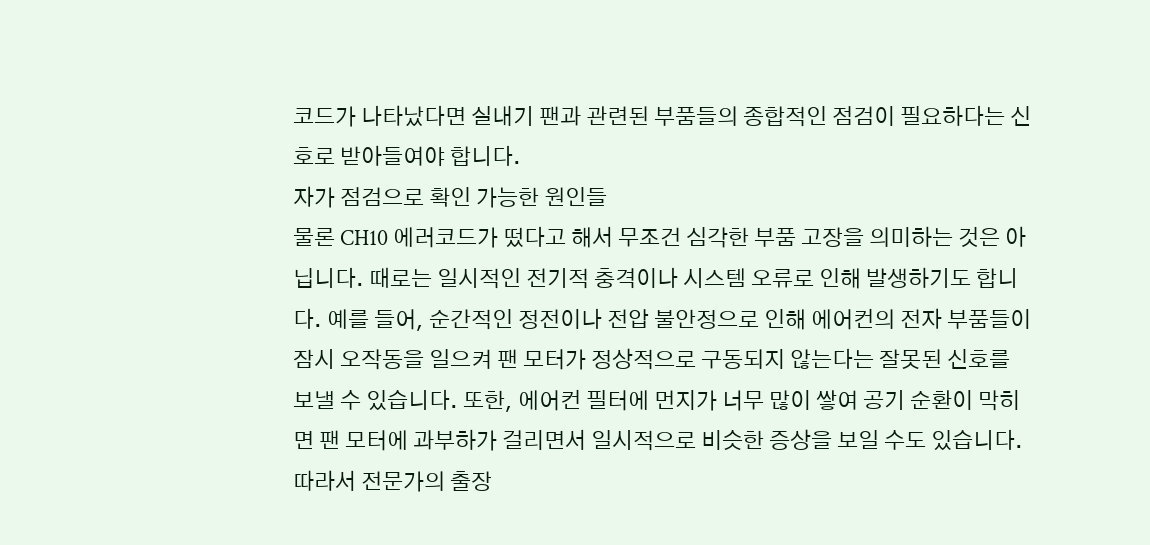코드가 나타났다면 실내기 팬과 관련된 부품들의 종합적인 점검이 필요하다는 신호로 받아들여야 합니다.
자가 점검으로 확인 가능한 원인들
물론 CH10 에러코드가 떴다고 해서 무조건 심각한 부품 고장을 의미하는 것은 아닙니다. 때로는 일시적인 전기적 충격이나 시스템 오류로 인해 발생하기도 합니다. 예를 들어, 순간적인 정전이나 전압 불안정으로 인해 에어컨의 전자 부품들이 잠시 오작동을 일으켜 팬 모터가 정상적으로 구동되지 않는다는 잘못된 신호를 보낼 수 있습니다. 또한, 에어컨 필터에 먼지가 너무 많이 쌓여 공기 순환이 막히면 팬 모터에 과부하가 걸리면서 일시적으로 비슷한 증상을 보일 수도 있습니다. 따라서 전문가의 출장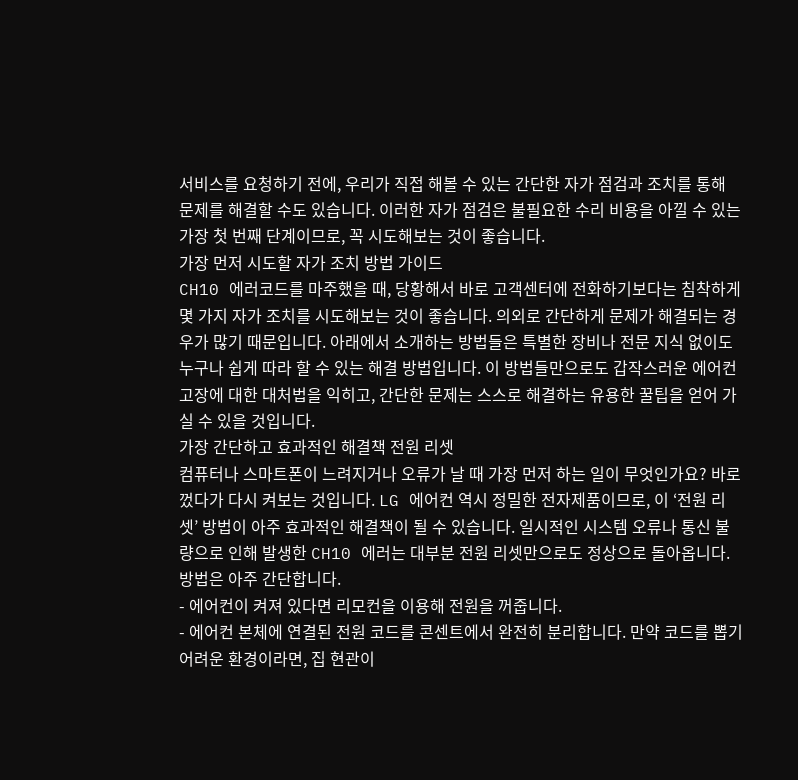서비스를 요청하기 전에, 우리가 직접 해볼 수 있는 간단한 자가 점검과 조치를 통해 문제를 해결할 수도 있습니다. 이러한 자가 점검은 불필요한 수리 비용을 아낄 수 있는 가장 첫 번째 단계이므로, 꼭 시도해보는 것이 좋습니다.
가장 먼저 시도할 자가 조치 방법 가이드
CH10 에러코드를 마주했을 때, 당황해서 바로 고객센터에 전화하기보다는 침착하게 몇 가지 자가 조치를 시도해보는 것이 좋습니다. 의외로 간단하게 문제가 해결되는 경우가 많기 때문입니다. 아래에서 소개하는 방법들은 특별한 장비나 전문 지식 없이도 누구나 쉽게 따라 할 수 있는 해결 방법입니다. 이 방법들만으로도 갑작스러운 에어컨 고장에 대한 대처법을 익히고, 간단한 문제는 스스로 해결하는 유용한 꿀팁을 얻어 가실 수 있을 것입니다.
가장 간단하고 효과적인 해결책 전원 리셋
컴퓨터나 스마트폰이 느려지거나 오류가 날 때 가장 먼저 하는 일이 무엇인가요? 바로 껐다가 다시 켜보는 것입니다. LG 에어컨 역시 정밀한 전자제품이므로, 이 ‘전원 리셋’ 방법이 아주 효과적인 해결책이 될 수 있습니다. 일시적인 시스템 오류나 통신 불량으로 인해 발생한 CH10 에러는 대부분 전원 리셋만으로도 정상으로 돌아옵니다. 방법은 아주 간단합니다.
- 에어컨이 켜져 있다면 리모컨을 이용해 전원을 꺼줍니다.
- 에어컨 본체에 연결된 전원 코드를 콘센트에서 완전히 분리합니다. 만약 코드를 뽑기 어려운 환경이라면, 집 현관이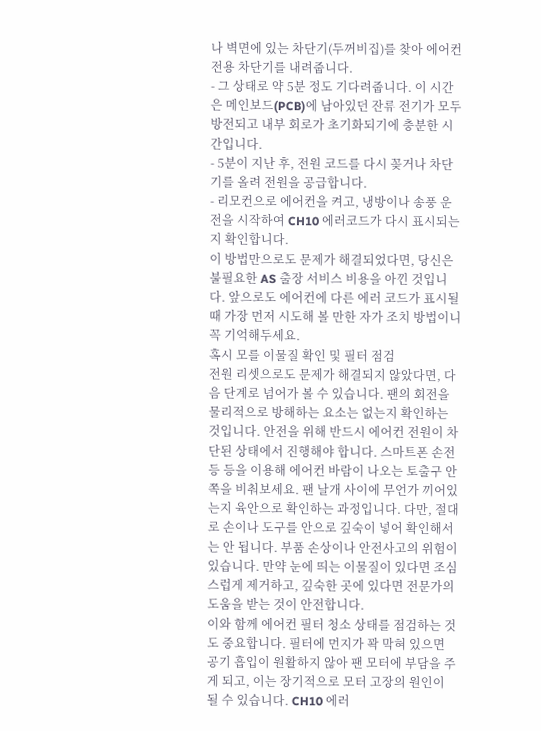나 벽면에 있는 차단기(두꺼비집)를 찾아 에어컨 전용 차단기를 내려줍니다.
- 그 상태로 약 5분 정도 기다려줍니다. 이 시간은 메인보드(PCB)에 남아있던 잔류 전기가 모두 방전되고 내부 회로가 초기화되기에 충분한 시간입니다.
- 5분이 지난 후, 전원 코드를 다시 꽂거나 차단기를 올려 전원을 공급합니다.
- 리모컨으로 에어컨을 켜고, 냉방이나 송풍 운전을 시작하여 CH10 에러코드가 다시 표시되는지 확인합니다.
이 방법만으로도 문제가 해결되었다면, 당신은 불필요한 AS 출장 서비스 비용을 아낀 것입니다. 앞으로도 에어컨에 다른 에러 코드가 표시될 때 가장 먼저 시도해 볼 만한 자가 조치 방법이니 꼭 기억해두세요.
혹시 모를 이물질 확인 및 필터 점검
전원 리셋으로도 문제가 해결되지 않았다면, 다음 단계로 넘어가 볼 수 있습니다. 팬의 회전을 물리적으로 방해하는 요소는 없는지 확인하는 것입니다. 안전을 위해 반드시 에어컨 전원이 차단된 상태에서 진행해야 합니다. 스마트폰 손전등 등을 이용해 에어컨 바람이 나오는 토출구 안쪽을 비춰보세요. 팬 날개 사이에 무언가 끼어있는지 육안으로 확인하는 과정입니다. 다만, 절대로 손이나 도구를 안으로 깊숙이 넣어 확인해서는 안 됩니다. 부품 손상이나 안전사고의 위험이 있습니다. 만약 눈에 띄는 이물질이 있다면 조심스럽게 제거하고, 깊숙한 곳에 있다면 전문가의 도움을 받는 것이 안전합니다.
이와 함께 에어컨 필터 청소 상태를 점검하는 것도 중요합니다. 필터에 먼지가 꽉 막혀 있으면 공기 흡입이 원활하지 않아 팬 모터에 부담을 주게 되고, 이는 장기적으로 모터 고장의 원인이 될 수 있습니다. CH10 에러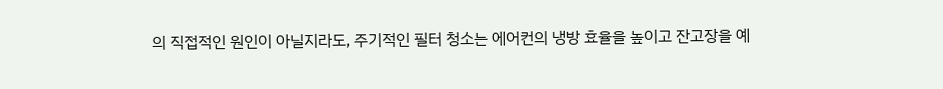의 직접적인 원인이 아닐지라도, 주기적인 필터 청소는 에어컨의 냉방 효율을 높이고 잔고장을 예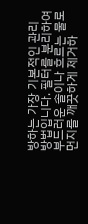방하는 가장 기본적인 관리 방법입니다. 필터를 분리하여 부드러운 솔이나 흐르는 물로 먼지를 깨끗하게 제거하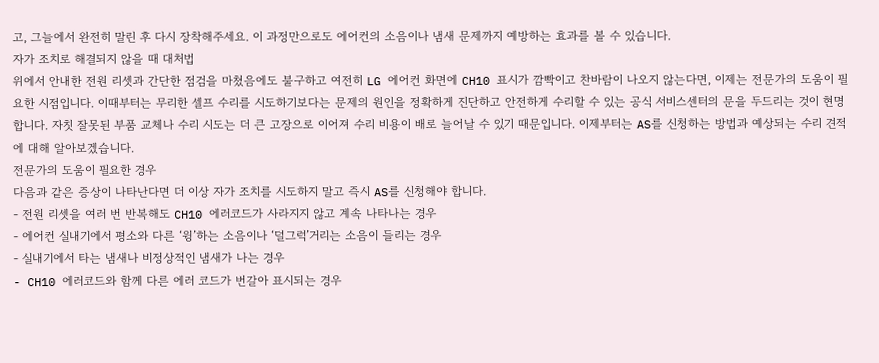고, 그늘에서 완전히 말린 후 다시 장착해주세요. 이 과정만으로도 에어컨의 소음이나 냄새 문제까지 예방하는 효과를 볼 수 있습니다.
자가 조치로 해결되지 않을 때 대처법
위에서 안내한 전원 리셋과 간단한 점검을 마쳤음에도 불구하고 여전히 LG 에어컨 화면에 CH10 표시가 깜빡이고 찬바람이 나오지 않는다면, 이제는 전문가의 도움이 필요한 시점입니다. 이때부터는 무리한 셀프 수리를 시도하기보다는 문제의 원인을 정확하게 진단하고 안전하게 수리할 수 있는 공식 서비스센터의 문을 두드리는 것이 현명합니다. 자칫 잘못된 부품 교체나 수리 시도는 더 큰 고장으로 이어져 수리 비용이 배로 늘어날 수 있기 때문입니다. 이제부터는 AS를 신청하는 방법과 예상되는 수리 견적에 대해 알아보겠습니다.
전문가의 도움이 필요한 경우
다음과 같은 증상이 나타난다면 더 이상 자가 조치를 시도하지 말고 즉시 AS를 신청해야 합니다.
- 전원 리셋을 여러 번 반복해도 CH10 에러코드가 사라지지 않고 계속 나타나는 경우
- 에어컨 실내기에서 평소와 다른 ‘윙’하는 소음이나 ‘덜그럭’거리는 소음이 들리는 경우
- 실내기에서 타는 냄새나 비정상적인 냄새가 나는 경우
- CH10 에러코드와 함께 다른 에러 코드가 번갈아 표시되는 경우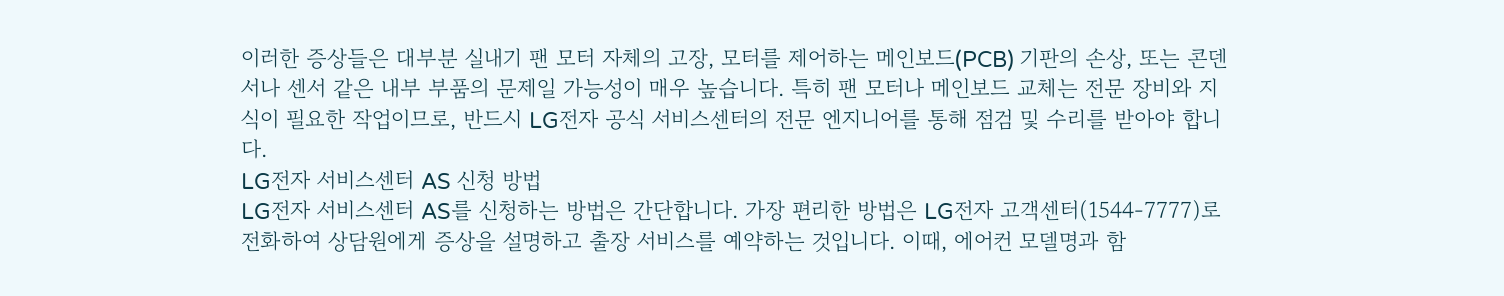이러한 증상들은 대부분 실내기 팬 모터 자체의 고장, 모터를 제어하는 메인보드(PCB) 기판의 손상, 또는 콘덴서나 센서 같은 내부 부품의 문제일 가능성이 매우 높습니다. 특히 팬 모터나 메인보드 교체는 전문 장비와 지식이 필요한 작업이므로, 반드시 LG전자 공식 서비스센터의 전문 엔지니어를 통해 점검 및 수리를 받아야 합니다.
LG전자 서비스센터 AS 신청 방법
LG전자 서비스센터 AS를 신청하는 방법은 간단합니다. 가장 편리한 방법은 LG전자 고객센터(1544-7777)로 전화하여 상담원에게 증상을 설명하고 출장 서비스를 예약하는 것입니다. 이때, 에어컨 모델명과 함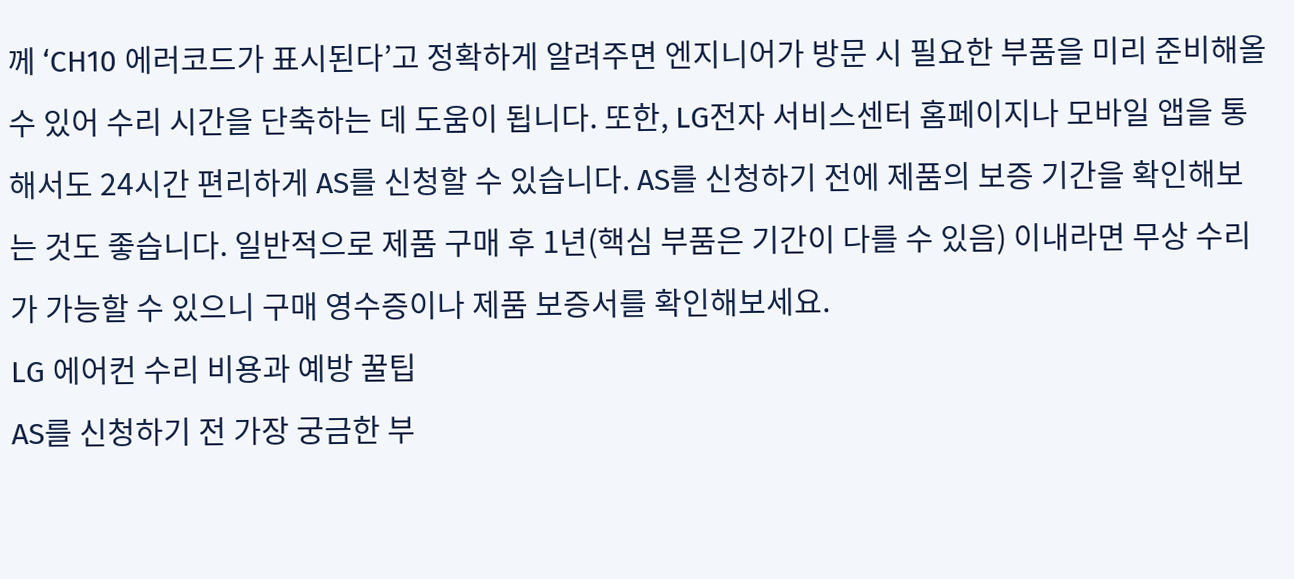께 ‘CH10 에러코드가 표시된다’고 정확하게 알려주면 엔지니어가 방문 시 필요한 부품을 미리 준비해올 수 있어 수리 시간을 단축하는 데 도움이 됩니다. 또한, LG전자 서비스센터 홈페이지나 모바일 앱을 통해서도 24시간 편리하게 AS를 신청할 수 있습니다. AS를 신청하기 전에 제품의 보증 기간을 확인해보는 것도 좋습니다. 일반적으로 제품 구매 후 1년(핵심 부품은 기간이 다를 수 있음) 이내라면 무상 수리가 가능할 수 있으니 구매 영수증이나 제품 보증서를 확인해보세요.
LG 에어컨 수리 비용과 예방 꿀팁
AS를 신청하기 전 가장 궁금한 부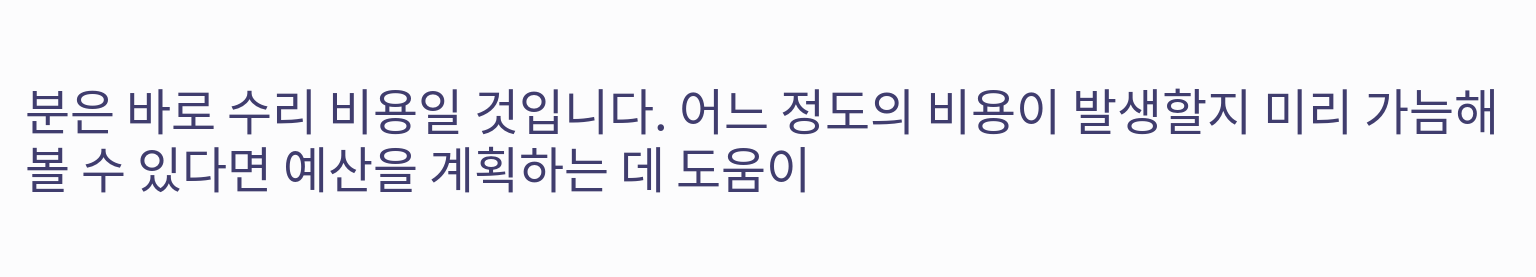분은 바로 수리 비용일 것입니다. 어느 정도의 비용이 발생할지 미리 가늠해볼 수 있다면 예산을 계획하는 데 도움이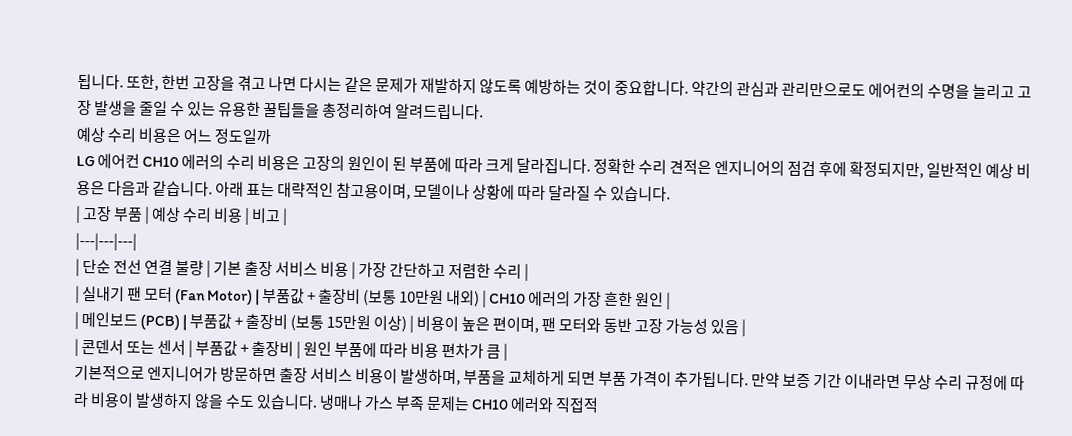됩니다. 또한, 한번 고장을 겪고 나면 다시는 같은 문제가 재발하지 않도록 예방하는 것이 중요합니다. 약간의 관심과 관리만으로도 에어컨의 수명을 늘리고 고장 발생을 줄일 수 있는 유용한 꿀팁들을 총정리하여 알려드립니다.
예상 수리 비용은 어느 정도일까
LG 에어컨 CH10 에러의 수리 비용은 고장의 원인이 된 부품에 따라 크게 달라집니다. 정확한 수리 견적은 엔지니어의 점검 후에 확정되지만, 일반적인 예상 비용은 다음과 같습니다. 아래 표는 대략적인 참고용이며, 모델이나 상황에 따라 달라질 수 있습니다.
| 고장 부품 | 예상 수리 비용 | 비고 |
|---|---|---|
| 단순 전선 연결 불량 | 기본 출장 서비스 비용 | 가장 간단하고 저렴한 수리 |
| 실내기 팬 모터 (Fan Motor) | 부품값 + 출장비 (보통 10만원 내외) | CH10 에러의 가장 흔한 원인 |
| 메인보드 (PCB) | 부품값 + 출장비 (보통 15만원 이상) | 비용이 높은 편이며, 팬 모터와 동반 고장 가능성 있음 |
| 콘덴서 또는 센서 | 부품값 + 출장비 | 원인 부품에 따라 비용 편차가 큼 |
기본적으로 엔지니어가 방문하면 출장 서비스 비용이 발생하며, 부품을 교체하게 되면 부품 가격이 추가됩니다. 만약 보증 기간 이내라면 무상 수리 규정에 따라 비용이 발생하지 않을 수도 있습니다. 냉매나 가스 부족 문제는 CH10 에러와 직접적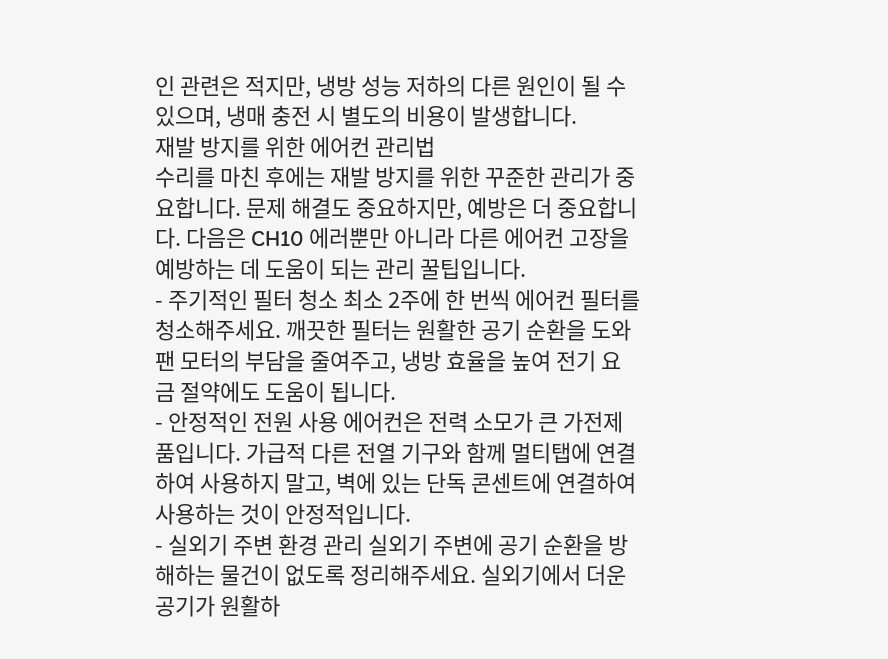인 관련은 적지만, 냉방 성능 저하의 다른 원인이 될 수 있으며, 냉매 충전 시 별도의 비용이 발생합니다.
재발 방지를 위한 에어컨 관리법
수리를 마친 후에는 재발 방지를 위한 꾸준한 관리가 중요합니다. 문제 해결도 중요하지만, 예방은 더 중요합니다. 다음은 CH10 에러뿐만 아니라 다른 에어컨 고장을 예방하는 데 도움이 되는 관리 꿀팁입니다.
- 주기적인 필터 청소 최소 2주에 한 번씩 에어컨 필터를 청소해주세요. 깨끗한 필터는 원활한 공기 순환을 도와 팬 모터의 부담을 줄여주고, 냉방 효율을 높여 전기 요금 절약에도 도움이 됩니다.
- 안정적인 전원 사용 에어컨은 전력 소모가 큰 가전제품입니다. 가급적 다른 전열 기구와 함께 멀티탭에 연결하여 사용하지 말고, 벽에 있는 단독 콘센트에 연결하여 사용하는 것이 안정적입니다.
- 실외기 주변 환경 관리 실외기 주변에 공기 순환을 방해하는 물건이 없도록 정리해주세요. 실외기에서 더운 공기가 원활하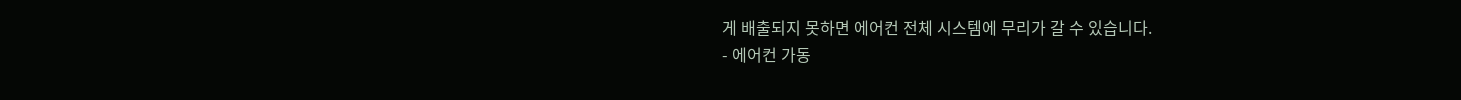게 배출되지 못하면 에어컨 전체 시스템에 무리가 갈 수 있습니다.
- 에어컨 가동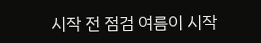시작 전 점검 여름이 시작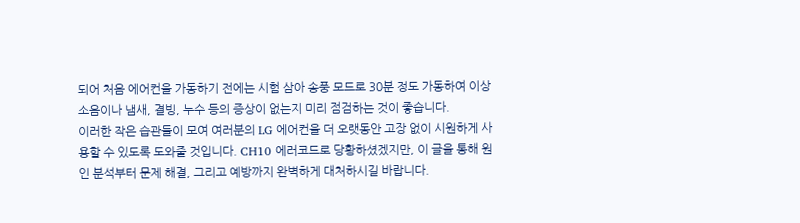되어 처음 에어컨을 가동하기 전에는 시험 삼아 송풍 모드로 30분 정도 가동하여 이상 소음이나 냄새, 결빙, 누수 등의 증상이 없는지 미리 점검하는 것이 좋습니다.
이러한 작은 습관들이 모여 여러분의 LG 에어컨을 더 오랫동안 고장 없이 시원하게 사용할 수 있도록 도와줄 것입니다. CH10 에러코드로 당황하셨겠지만, 이 글을 통해 원인 분석부터 문제 해결, 그리고 예방까지 완벽하게 대처하시길 바랍니다.